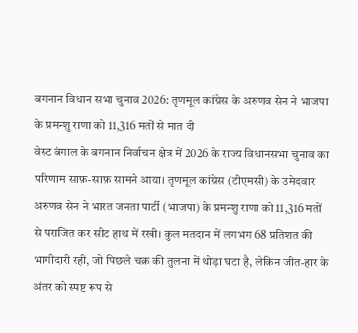बगनान विधान सभा चुनाव 2026: तृणमूल कांग्रेस के अरुणव सेन ने भाजपा के प्रमन्शु राणा को 11,316 मतों से मात दी
वेस्ट बंगाल के बगनान निर्वाचन क्षेत्र में 2026 के राज्य विधानसभा चुनाव का परिणाम साफ़‑साफ़ सामने आया। तृणमूल कांग्रेस (टीएमसी) के उमेदवार अरुणव सेन ने भारत जनता पार्टी (भाजपा) के प्रमन्शु राणा को 11,316 मतों से पराजित कर सीट हाथ में रखी। कुल मतदान में लगभग 68 प्रतिशत की भागीदारी रही, जो पिछले चक्र की तुलना में थोड़ा घटा है, लेकिन जीत‑हार के अंतर को स्पष्ट रूप से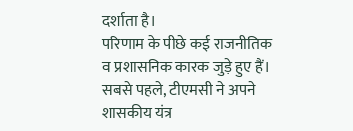दर्शाता है।
परिणाम के पीछे कई राजनीतिक व प्रशासनिक कारक जुड़े हुए हैं। सबसे पहले, टीएमसी ने अपने शासकीय यंत्र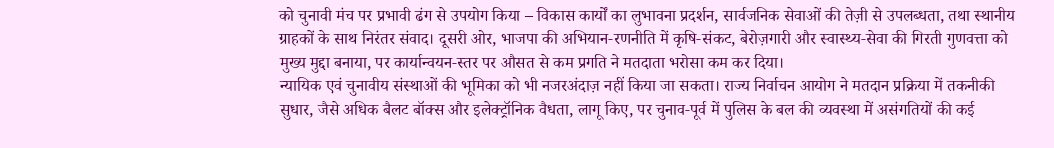को चुनावी मंच पर प्रभावी ढंग से उपयोग किया – विकास कार्यों का लुभावना प्रदर्शन, सार्वजनिक सेवाओं की तेज़ी से उपलब्धता, तथा स्थानीय ग्राहकों के साथ निरंतर संवाद। दूसरी ओर, भाजपा की अभियान‑रणनीति में कृषि‑संकट, बेरोज़गारी और स्वास्थ्य‑सेवा की गिरती गुणवत्ता को मुख्य मुद्दा बनाया, पर कार्यान्वयन‑स्तर पर औसत से कम प्रगति ने मतदाता भरोसा कम कर दिया।
न्यायिक एवं चुनावीय संस्थाओं की भूमिका को भी नजरअंदाज़ नहीं किया जा सकता। राज्य निर्वाचन आयोग ने मतदान प्रक्रिया में तकनीकी सुधार, जैसे अधिक बैलट बॉक्स और इलेक्ट्रॉनिक वैधता, लागू किए, पर चुनाव‑पूर्व में पुलिस के बल की व्यवस्था में असंगतियों की कई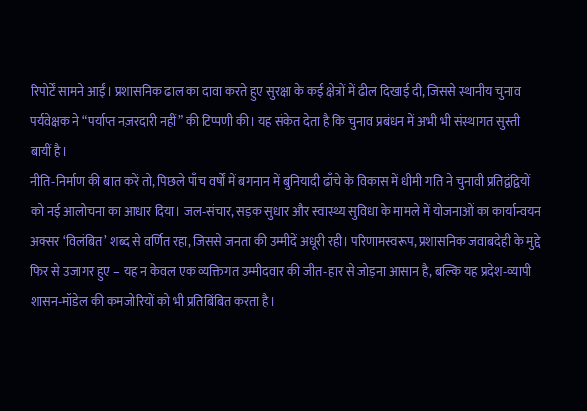रिपोर्टें सामने आईं। प्रशासनिक ढाल का दावा करते हुए सुरक्षा के कई क्षेत्रों में ढील दिखाई दी, जिससे स्थानीय चुनाव पर्यवेक्षक ने “पर्याप्त नज़रदारी नहीं” की टिप्पणी की। यह संकेत देता है कि चुनाव प्रबंधन में अभी भी संस्थागत सुस्ती बायीं है।
नीति‑निर्माण की बात करें तो, पिछले पाँच वर्षों में बगनान में बुनियादी ढाँचे के विकास में धीमी गति ने चुनावी प्रतिद्वंद्वियों को नई आलोचना का आधार दिया। जल‑संचार, सड़क सुधार और स्वास्थ्य सुविधा के मामले में योजनाओं का कार्यान्वयन अक्सर ‘विलंबित’ शब्द से वर्णित रहा, जिससे जनता की उम्मीदें अधूरी रही। परिणामस्वरूप, प्रशासनिक जवाबदेही के मुद्दे फिर से उजागर हुए – यह न केवल एक व्यक्तिगत उम्मीदवार की जीत‑हार से जोड़ना आसान है, बल्कि यह प्रदेश‑व्यापी शासन‑मॉडेल की कमजोरियों को भी प्रतिबिंबित करता है।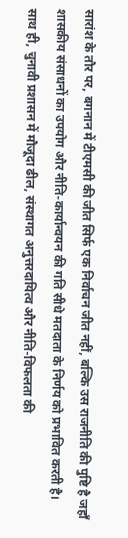सारांश के तौर पर, बगनान में टीएमसी की जीत सिर्फ एक निर्वाचन जीत नहीं, बल्कि उस राजनीति की पुष्टि है जहाँ शासकीय संसाधनों का उपयोग और नीति‑कार्यान्वयन की गति सीधे मतदाता के निर्णय को प्रभावित करती है। साथ ही, चुनावी प्रशासन में मौजूदा ढील, संस्थागत अनुत्तरदायित्व और नीति‑विफलता की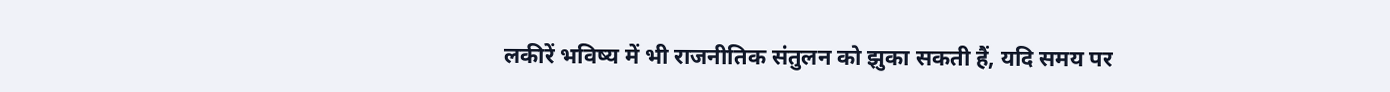लकीरें भविष्य में भी राजनीतिक संतुलन को झुका सकती हैं, यदि समय पर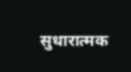सुधारात्मक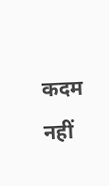कदम नहीं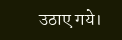उठाए गये।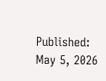Published: May 5, 2026